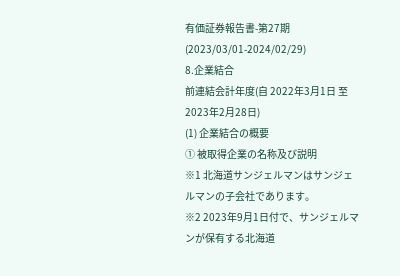有価証券報告書-第27期(2023/03/01-2024/02/29)
8.企業結合
前連結会計年度(自 2022年3月1日 至 2023年2月28日)
(1) 企業結合の概要
① 被取得企業の名称及び説明
※1 北海道サンジェルマンはサンジェルマンの子会社であります。
※2 2023年9月1日付で、サンジェルマンが保有する北海道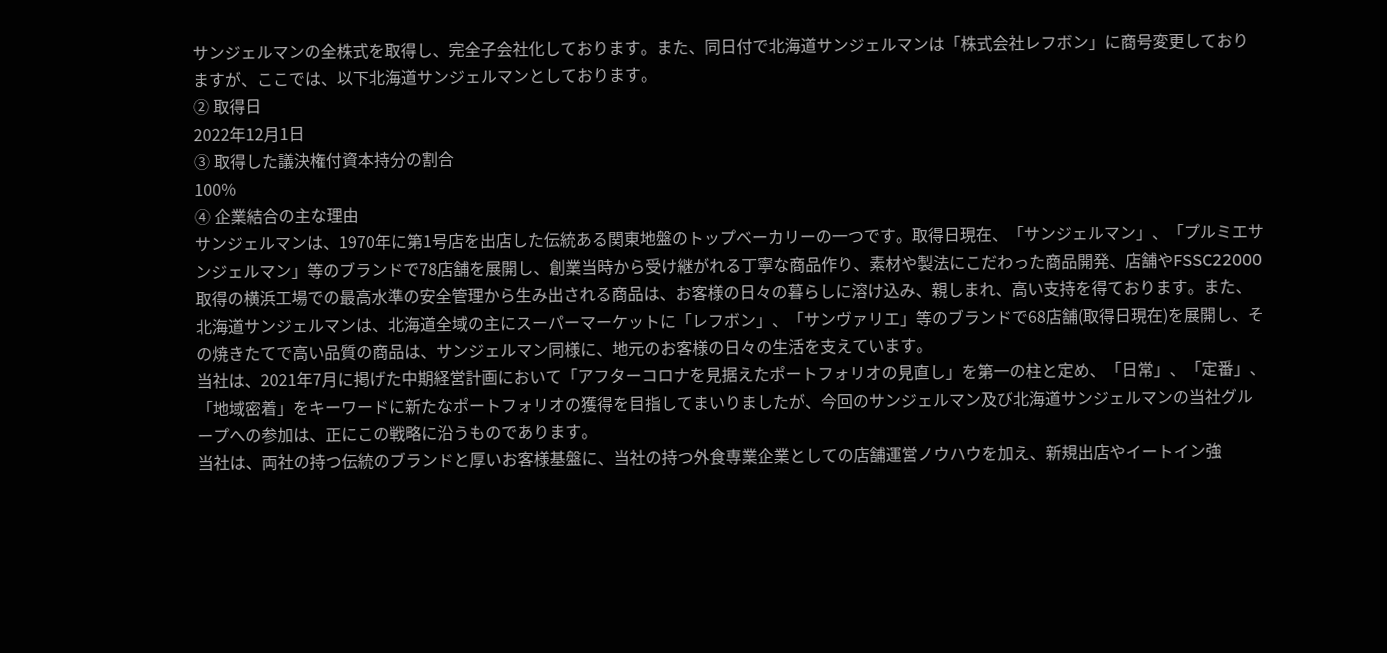サンジェルマンの全株式を取得し、完全子会社化しております。また、同日付で北海道サンジェルマンは「株式会社レフボン」に商号変更しておりますが、ここでは、以下北海道サンジェルマンとしております。
② 取得日
2022年12月1日
③ 取得した議決権付資本持分の割合
100%
④ 企業結合の主な理由
サンジェルマンは、1970年に第1号店を出店した伝統ある関東地盤のトップベーカリーの一つです。取得日現在、「サンジェルマン」、「プルミエサンジェルマン」等のブランドで78店舗を展開し、創業当時から受け継がれる丁寧な商品作り、素材や製法にこだわった商品開発、店舗やFSSC22000取得の横浜工場での最高水準の安全管理から生み出される商品は、お客様の日々の暮らしに溶け込み、親しまれ、高い支持を得ております。また、北海道サンジェルマンは、北海道全域の主にスーパーマーケットに「レフボン」、「サンヴァリエ」等のブランドで68店舗(取得日現在)を展開し、その焼きたてで高い品質の商品は、サンジェルマン同様に、地元のお客様の日々の生活を支えています。
当社は、2021年7月に掲げた中期経営計画において「アフターコロナを見据えたポートフォリオの見直し」を第一の柱と定め、「日常」、「定番」、「地域密着」をキーワードに新たなポートフォリオの獲得を目指してまいりましたが、今回のサンジェルマン及び北海道サンジェルマンの当社グループへの参加は、正にこの戦略に沿うものであります。
当社は、両社の持つ伝統のブランドと厚いお客様基盤に、当社の持つ外食専業企業としての店舗運営ノウハウを加え、新規出店やイートイン強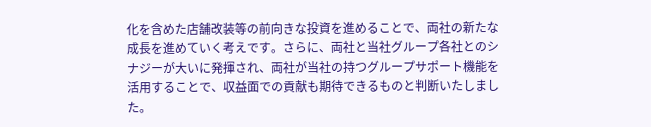化を含めた店舗改装等の前向きな投資を進めることで、両社の新たな成長を進めていく考えです。さらに、両社と当社グループ各社とのシナジーが大いに発揮され、両社が当社の持つグループサポート機能を活用することで、収益面での貢献も期待できるものと判断いたしました。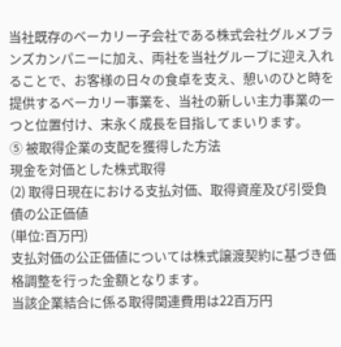当社既存のベーカリー子会社である株式会社グルメブランズカンパニーに加え、両社を当社グループに迎え入れることで、お客様の日々の食卓を支え、憩いのひと時を提供するベーカリー事業を、当社の新しい主力事業の一つと位置付け、末永く成長を目指してまいります。
⑤ 被取得企業の支配を獲得した方法
現金を対価とした株式取得
(2) 取得日現在における支払対価、取得資産及び引受負債の公正価値
(単位:百万円)
支払対価の公正価値については株式譲渡契約に基づき価格調整を行った金額となります。
当該企業結合に係る取得関連費用は22百万円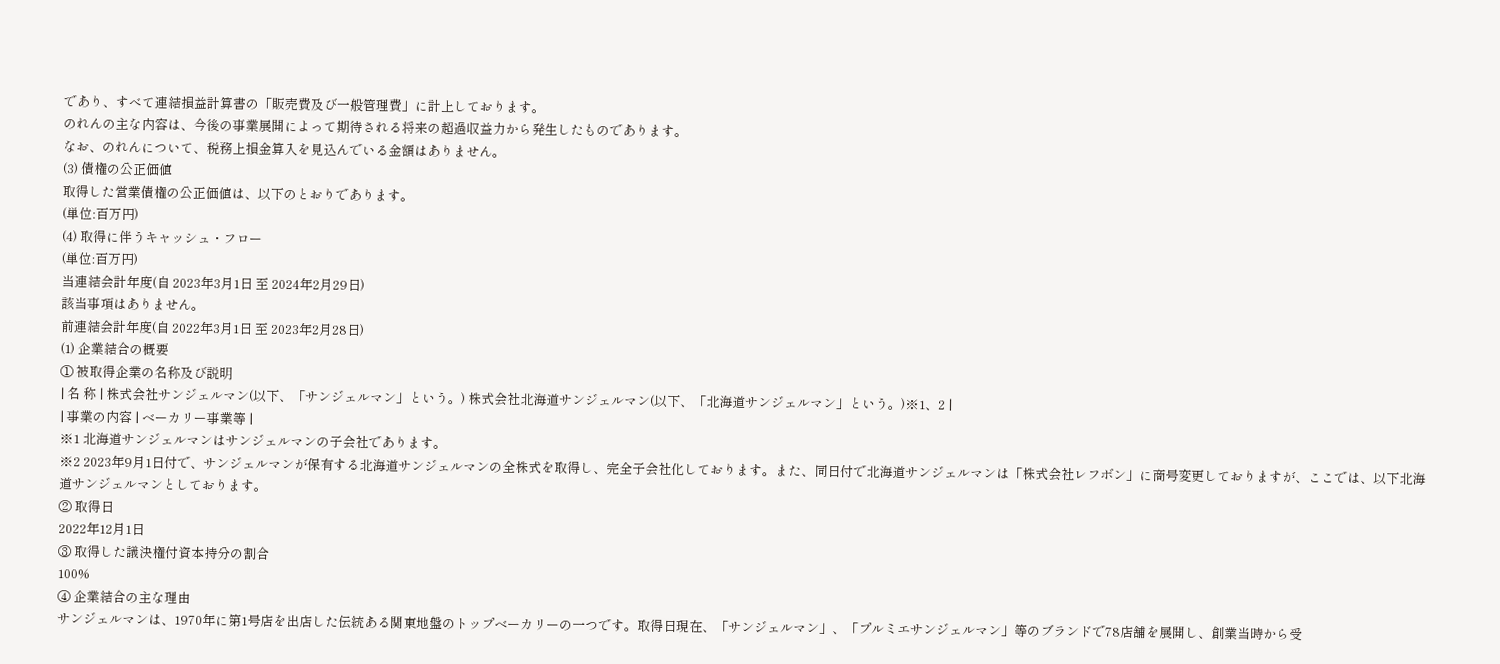であり、すべて連結損益計算書の「販売費及び一般管理費」に計上しております。
のれんの主な内容は、今後の事業展開によって期待される将来の超過収益力から発生したものであります。
なお、のれんについて、税務上損金算入を見込んでいる金額はありません。
(3) 債権の公正価値
取得した営業債権の公正価値は、以下のとおりであります。
(単位:百万円)
(4) 取得に伴うキャッシュ・フロー
(単位:百万円)
当連結会計年度(自 2023年3月1日 至 2024年2月29日)
該当事項はありません。
前連結会計年度(自 2022年3月1日 至 2023年2月28日)
(1) 企業結合の概要
① 被取得企業の名称及び説明
| 名 称 | 株式会社サンジェルマン(以下、「サンジェルマン」という。) 株式会社北海道サンジェルマン(以下、「北海道サンジェルマン」という。)※1、2 |
| 事業の内容 | ベーカリー事業等 |
※1 北海道サンジェルマンはサンジェルマンの子会社であります。
※2 2023年9月1日付で、サンジェルマンが保有する北海道サンジェルマンの全株式を取得し、完全子会社化しております。また、同日付で北海道サンジェルマンは「株式会社レフボン」に商号変更しておりますが、ここでは、以下北海道サンジェルマンとしております。
② 取得日
2022年12月1日
③ 取得した議決権付資本持分の割合
100%
④ 企業結合の主な理由
サンジェルマンは、1970年に第1号店を出店した伝統ある関東地盤のトップベーカリーの一つです。取得日現在、「サンジェルマン」、「プルミエサンジェルマン」等のブランドで78店舗を展開し、創業当時から受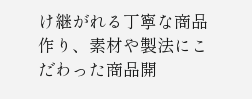け継がれる丁寧な商品作り、素材や製法にこだわった商品開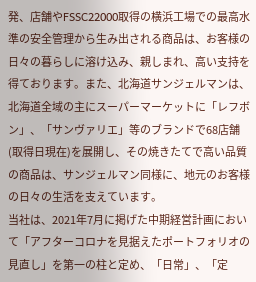発、店舗やFSSC22000取得の横浜工場での最高水準の安全管理から生み出される商品は、お客様の日々の暮らしに溶け込み、親しまれ、高い支持を得ております。また、北海道サンジェルマンは、北海道全域の主にスーパーマーケットに「レフボン」、「サンヴァリエ」等のブランドで68店舗(取得日現在)を展開し、その焼きたてで高い品質の商品は、サンジェルマン同様に、地元のお客様の日々の生活を支えています。
当社は、2021年7月に掲げた中期経営計画において「アフターコロナを見据えたポートフォリオの見直し」を第一の柱と定め、「日常」、「定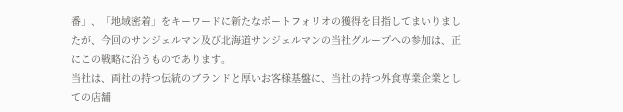番」、「地域密着」をキーワードに新たなポートフォリオの獲得を目指してまいりましたが、今回のサンジェルマン及び北海道サンジェルマンの当社グループへの参加は、正にこの戦略に沿うものであります。
当社は、両社の持つ伝統のブランドと厚いお客様基盤に、当社の持つ外食専業企業としての店舗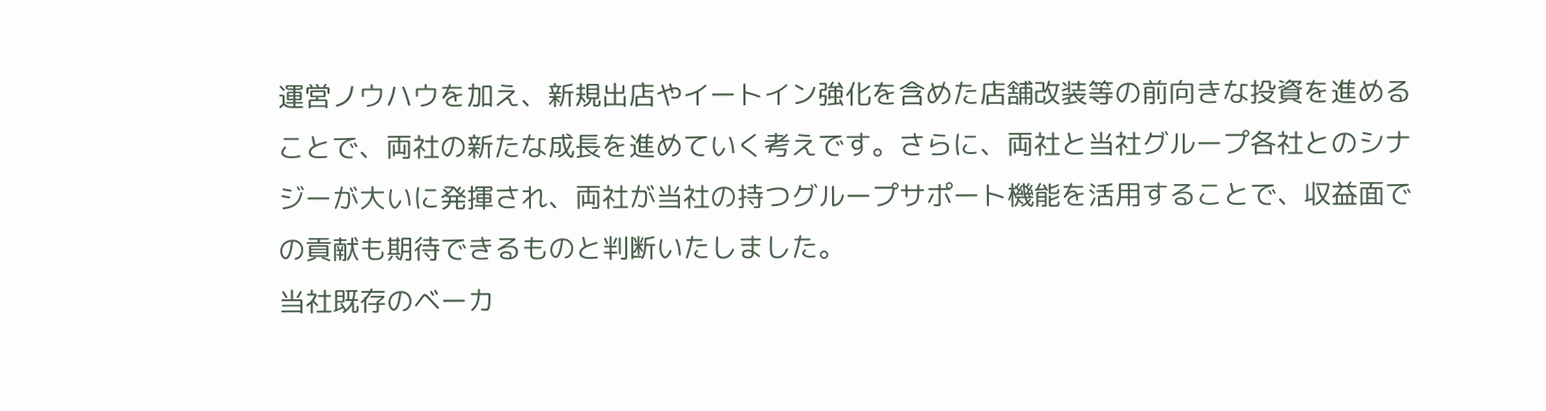運営ノウハウを加え、新規出店やイートイン強化を含めた店舗改装等の前向きな投資を進めることで、両社の新たな成長を進めていく考えです。さらに、両社と当社グループ各社とのシナジーが大いに発揮され、両社が当社の持つグループサポート機能を活用することで、収益面での貢献も期待できるものと判断いたしました。
当社既存のベーカ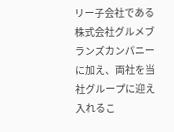リー子会社である株式会社グルメブランズカンパニーに加え、両社を当社グループに迎え入れるこ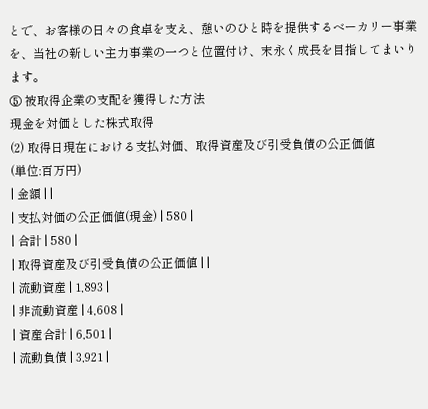とで、お客様の日々の食卓を支え、憩いのひと時を提供するベーカリー事業を、当社の新しい主力事業の一つと位置付け、末永く成長を目指してまいります。
⑤ 被取得企業の支配を獲得した方法
現金を対価とした株式取得
(2) 取得日現在における支払対価、取得資産及び引受負債の公正価値
(単位:百万円)
| 金額 | |
| 支払対価の公正価値(現金) | 580 |
| 合計 | 580 |
| 取得資産及び引受負債の公正価値 | |
| 流動資産 | 1,893 |
| 非流動資産 | 4,608 |
| 資産合計 | 6,501 |
| 流動負債 | 3,921 |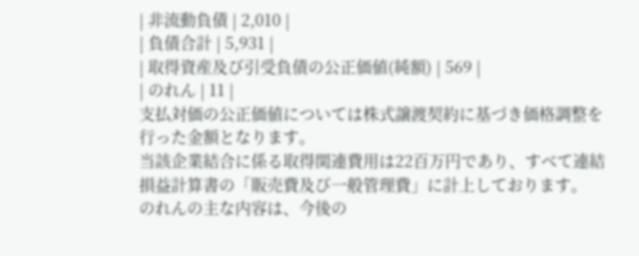| 非流動負債 | 2,010 |
| 負債合計 | 5,931 |
| 取得資産及び引受負債の公正価値(純額) | 569 |
| のれん | 11 |
支払対価の公正価値については株式譲渡契約に基づき価格調整を行った金額となります。
当該企業結合に係る取得関連費用は22百万円であり、すべて連結損益計算書の「販売費及び一般管理費」に計上しております。
のれんの主な内容は、今後の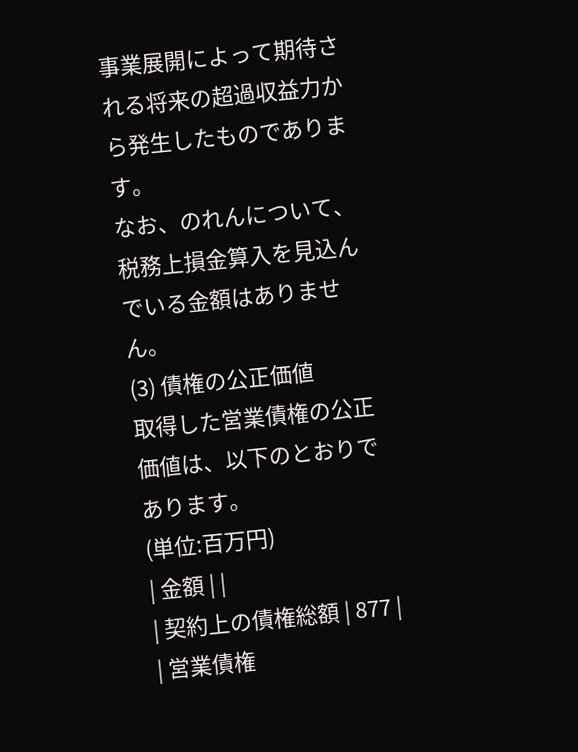事業展開によって期待される将来の超過収益力から発生したものであります。
なお、のれんについて、税務上損金算入を見込んでいる金額はありません。
(3) 債権の公正価値
取得した営業債権の公正価値は、以下のとおりであります。
(単位:百万円)
| 金額 | |
| 契約上の債権総額 | 877 |
| 営業債権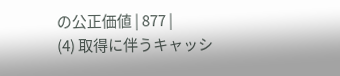の公正価値 | 877 |
(4) 取得に伴うキャッシ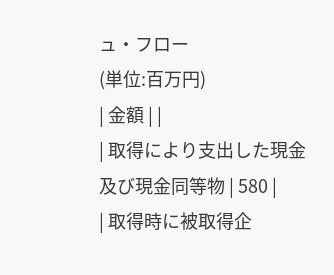ュ・フロー
(単位:百万円)
| 金額 | |
| 取得により支出した現金及び現金同等物 | 580 |
| 取得時に被取得企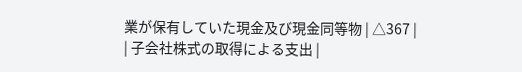業が保有していた現金及び現金同等物 | △367 |
| 子会社株式の取得による支出 |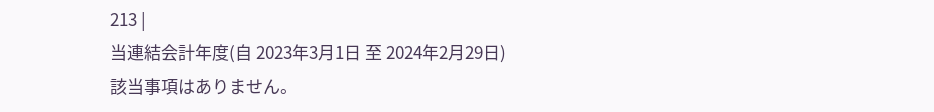213 |
当連結会計年度(自 2023年3月1日 至 2024年2月29日)
該当事項はありません。